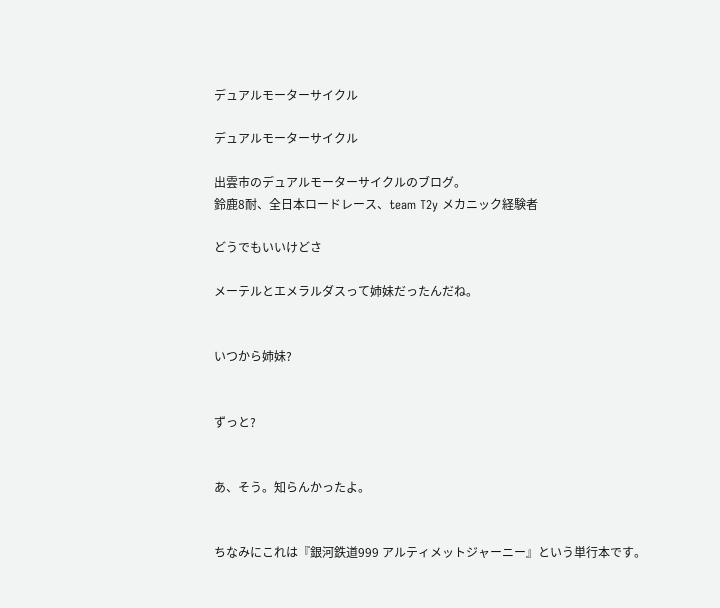デュアルモーターサイクル

デュアルモーターサイクル

出雲市のデュアルモーターサイクルのブログ。
鈴鹿8耐、全日本ロードレース、team T2y メカニック経験者

どうでもいいけどさ

メーテルとエメラルダスって姉妹だったんだね。


いつから姉妹?


ずっと?


あ、そう。知らんかったよ。


ちなみにこれは『銀河鉄道999 アルティメットジャーニー』という単行本です。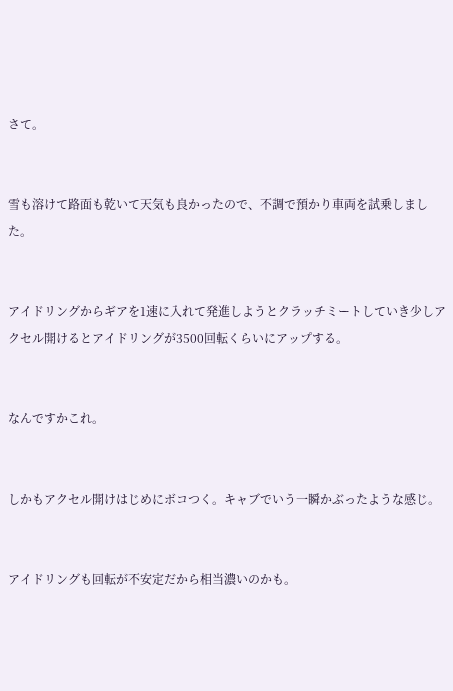さて。


雪も溶けて路面も乾いて天気も良かったので、不調で預かり車両を試乗しました。


アイドリングからギアを1速に入れて発進しようとクラッチミートしていき少しアクセル開けるとアイドリングが3500回転くらいにアップする。


なんですかこれ。


しかもアクセル開けはじめにボコつく。キャブでいう一瞬かぶったような感じ。


アイドリングも回転が不安定だから相当濃いのかも。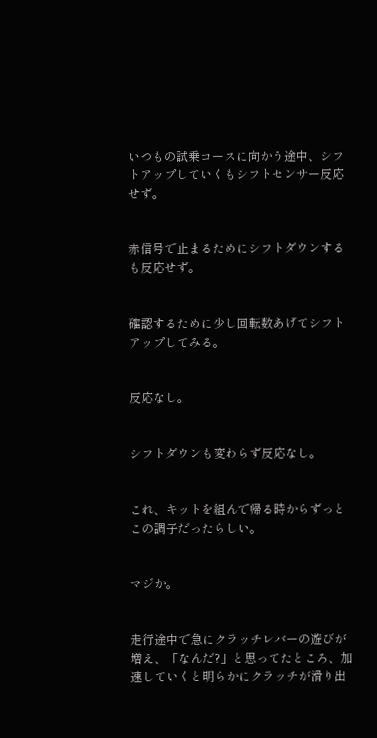いつもの試乗コースに向かう途中、シフトアップしていくもシフトセンサー反応せず。


赤信号で止まるためにシフトダウンするも反応せず。


確認するために少し回転数あげてシフトアップしてみる。


反応なし。


シフトダウンも変わらず反応なし。


これ、キットを組んで帰る時からずっとこの調子だったらしい。


マジか。


走行途中で急にクラッチレバーの遊びが増え、「なんだ?」と思ってたところ、加速していくと明らかにクラッチが滑り出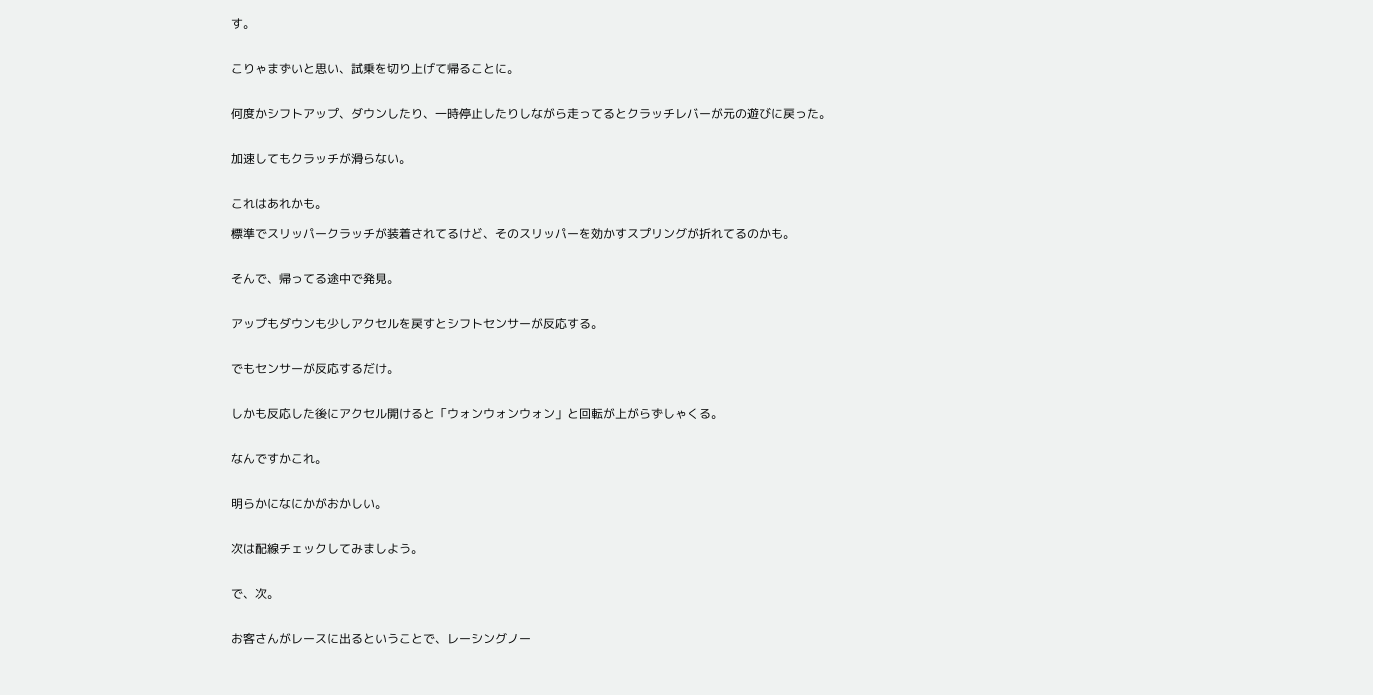す。


こりゃまずいと思い、試乗を切り上げて帰ることに。


何度かシフトアップ、ダウンしたり、一時停止したりしながら走ってるとクラッチレバーが元の遊びに戻った。


加速してもクラッチが滑らない。


これはあれかも。

標準でスリッパークラッチが装着されてるけど、そのスリッパーを効かすスプリングが折れてるのかも。


そんで、帰ってる途中で発見。


アップもダウンも少しアクセルを戻すとシフトセンサーが反応する。


でもセンサーが反応するだけ。


しかも反応した後にアクセル開けると「ウォンウォンウォン」と回転が上がらずしゃくる。


なんですかこれ。


明らかになにかがおかしい。


次は配線チェックしてみましよう。


で、次。


お客さんがレースに出るということで、レーシングノー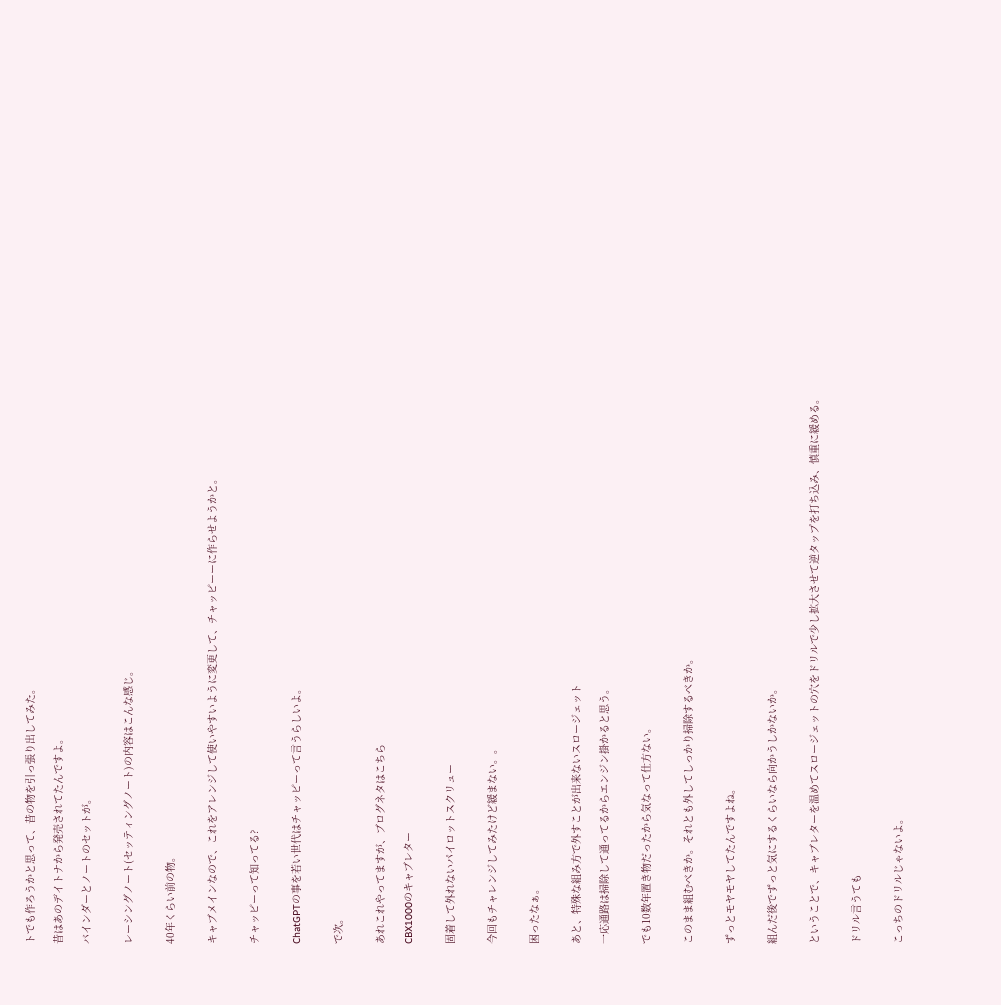トでも作ろうかと思って、昔の物を引っ張り出してみた。

昔はあのデイトナから発売されてたんですよ。

バインダーとノートのセットが。


レーシングノート(セッティングノート)の内容はこんな感じ。


40年くらい前の物。


キャブメインなので、これをアレンジして使いやすいように変更して、チャッピーーに作らせようかと。


チャッピーって知ってる?


ChatGPTの事を若い世代はチャッピーって言うらしいよ。


で次。


あれこれやってますが、ブログネタはこちら

CBX1000のキャブレター


固着して外れないパイロットスクリュー


今回もチャレンジしてみたけど緩まない。。


困ったなぁ。


あと、特殊な組み方で外すことが出来ないスロージェット

一応通路は掃除して通ってるからエンジン掛かると思う。


でも10数年置き物だったから気なって仕方ない。


このまま組むべきか。それとも外してしっかり掃除するべきか。


ずっとモヤモヤしてたんですよね。


組んだ後でずっと気にするくらいなら向かうしかないか。


ということで、キャブレターを温めてスロージェットの穴をドリルで少し拡大させて逆タップを打ち込み、慎重に緩める。


ドリル言うても


こっちのドリルじゃないよ。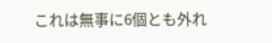これは無事に6個とも外れ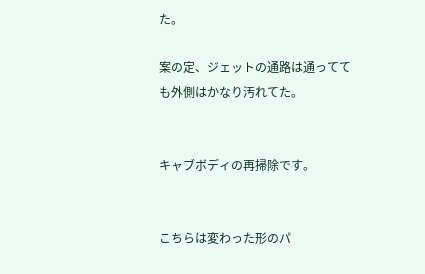た。

案の定、ジェットの通路は通ってても外側はかなり汚れてた。


キャブボディの再掃除です。


こちらは変わった形のパ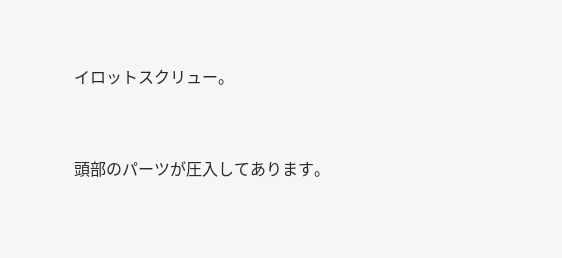イロットスクリュー。


頭部のパーツが圧入してあります。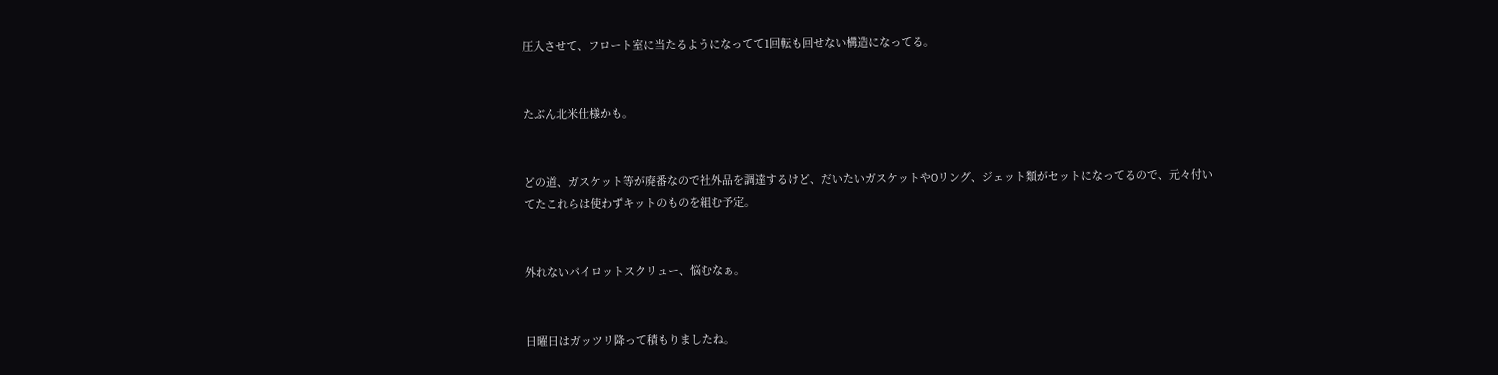圧入させて、フロート室に当たるようになってて1回転も回せない構造になってる。


たぶん北米仕様かも。


どの道、ガスケット等が廃番なので社外品を調達するけど、だいたいガスケットやOリング、ジェット類がセットになってるので、元々付いてたこれらは使わずキットのものを組む予定。


外れないパイロットスクリュー、悩むなぁ。


日曜日はガッツリ降って積もりましたね。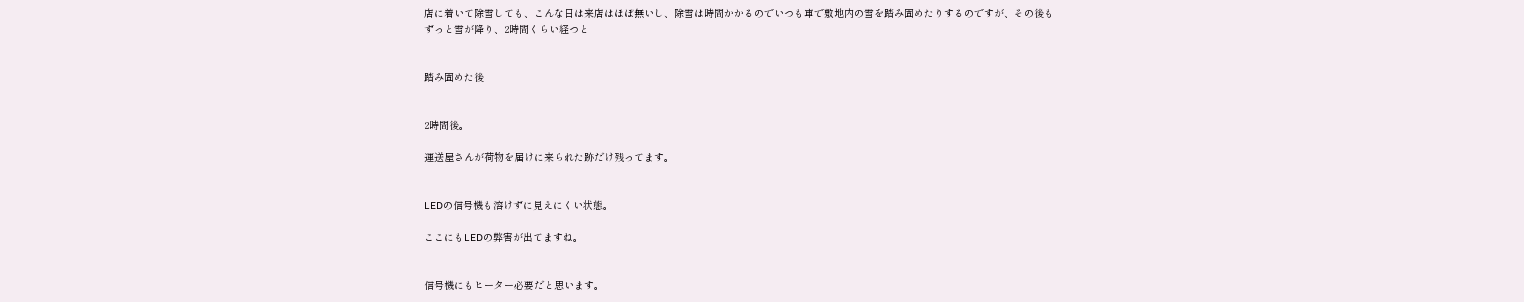店に着いて除雪しても、こんな日は来店はほぼ無いし、除雪は時間かかるのでいつも車で敷地内の雪を踏み固めたりするのですが、その後もずっと雪が降り、2時間くらい経つと


踏み固めた後


2時間後。

運送屋さんが荷物を届けに来られた跡だけ残ってます。


LEDの信号機も溶けずに見えにくい状態。

ここにもLEDの弊害が出てますね。


信号機にもヒーター必要だと思います。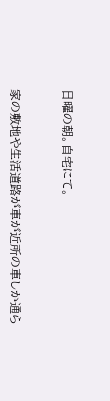日曜の朝。自宅にて。


家の敷地や生活道路が車が近所の車しか通ら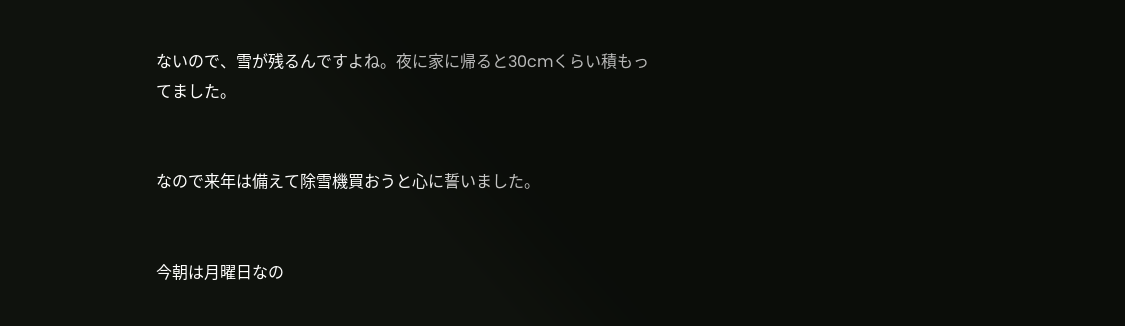ないので、雪が残るんですよね。夜に家に帰ると30cmくらい積もってました。


なので来年は備えて除雪機買おうと心に誓いました。


今朝は月曜日なの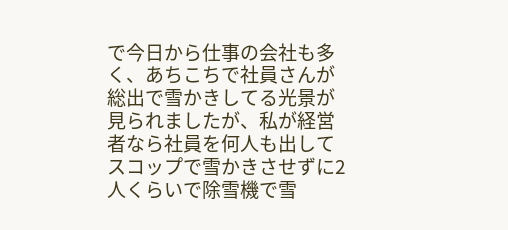で今日から仕事の会社も多く、あちこちで社員さんが総出で雪かきしてる光景が見られましたが、私が経営者なら社員を何人も出してスコップで雪かきさせずに2人くらいで除雪機で雪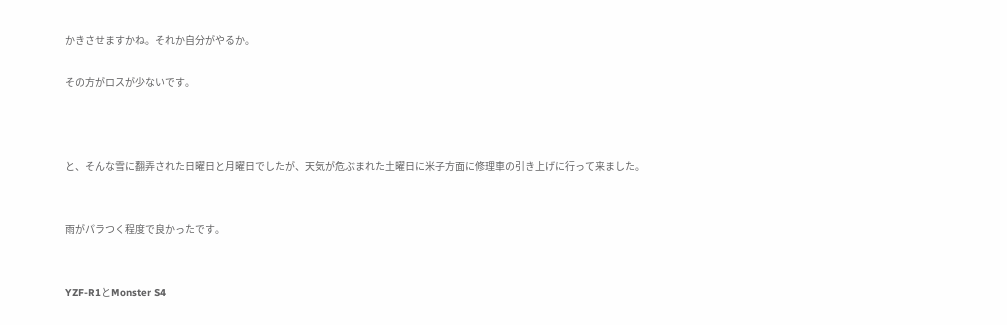かきさせますかね。それか自分がやるか。

その方がロスが少ないです。



と、そんな雪に翻弄された日曜日と月曜日でしたが、天気が危ぶまれた土曜日に米子方面に修理車の引き上げに行って来ました。


雨がパラつく程度で良かったです。


YZF-R1とMonster S4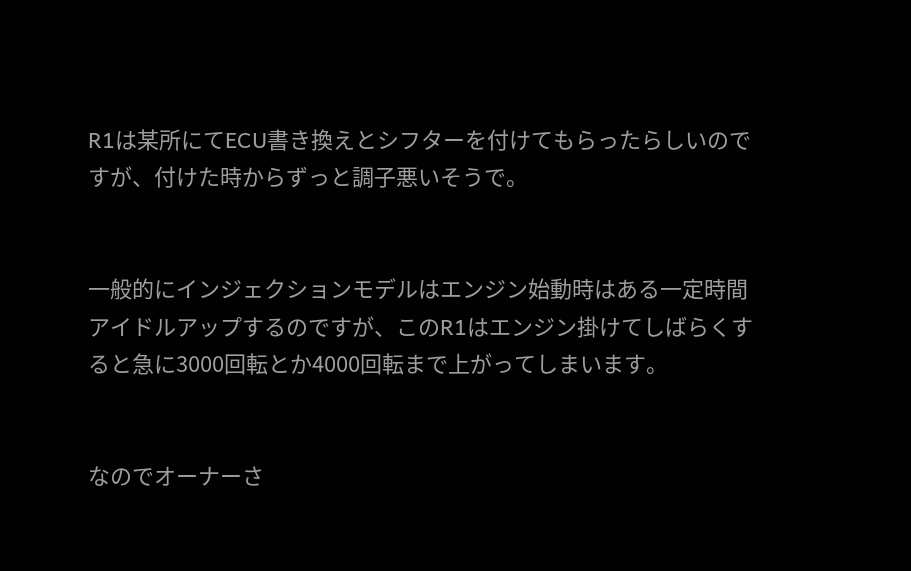R1は某所にてECU書き換えとシフターを付けてもらったらしいのですが、付けた時からずっと調子悪いそうで。


一般的にインジェクションモデルはエンジン始動時はある一定時間アイドルアップするのですが、このR1はエンジン掛けてしばらくすると急に3000回転とか4000回転まで上がってしまいます。


なのでオーナーさ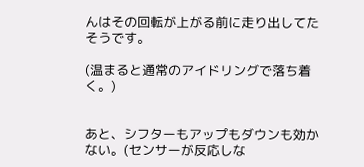んはその回転が上がる前に走り出してたそうです。

(温まると通常のアイドリングで落ち着く。)


あと、シフターもアップもダウンも効かない。(センサーが反応しな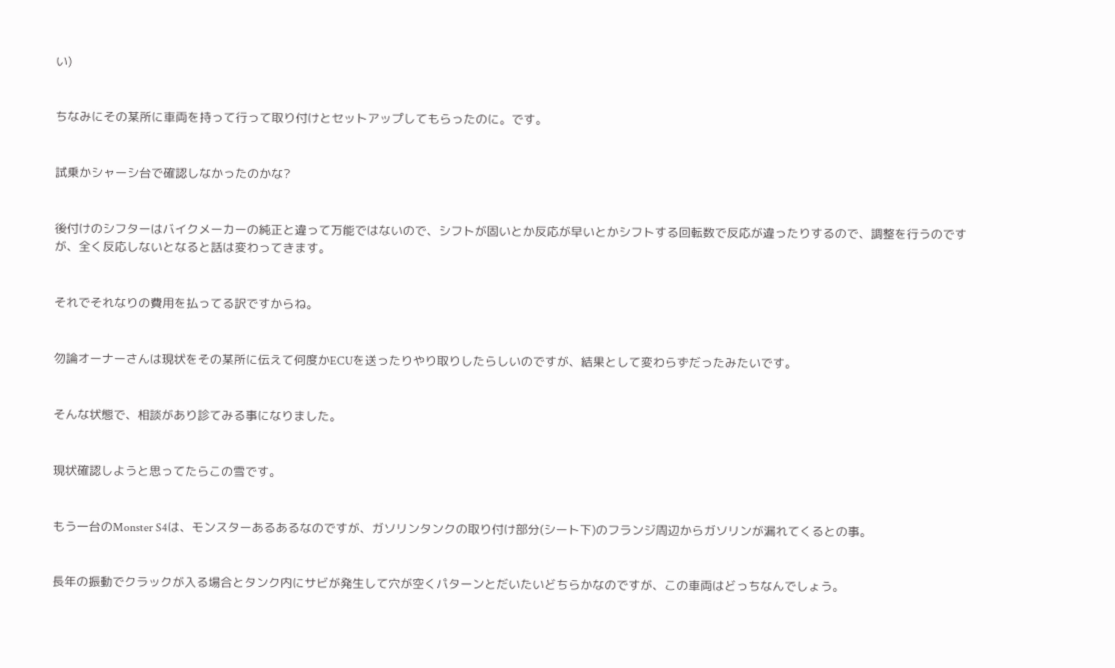い)


ちなみにその某所に車両を持って行って取り付けとセットアップしてもらったのに。です。


試乗かシャーシ台で確認しなかったのかな?


後付けのシフターはバイクメーカーの純正と違って万能ではないので、シフトが固いとか反応が早いとかシフトする回転数で反応が違ったりするので、調整を行うのですが、全く反応しないとなると話は変わってきます。


それでそれなりの費用を払ってる訳ですからね。


勿論オーナーさんは現状をその某所に伝えて何度かECUを送ったりやり取りしたらしいのですが、結果として変わらずだったみたいです。


そんな状態で、相談があり診てみる事になりました。


現状確認しようと思ってたらこの雪です。


もう一台のMonster S4は、モンスターあるあるなのですが、ガソリンタンクの取り付け部分(シート下)のフランジ周辺からガソリンが漏れてくるとの事。


長年の振動でクラックが入る場合とタンク内にサビが発生して穴が空くパターンとだいたいどちらかなのですが、この車両はどっちなんでしょう。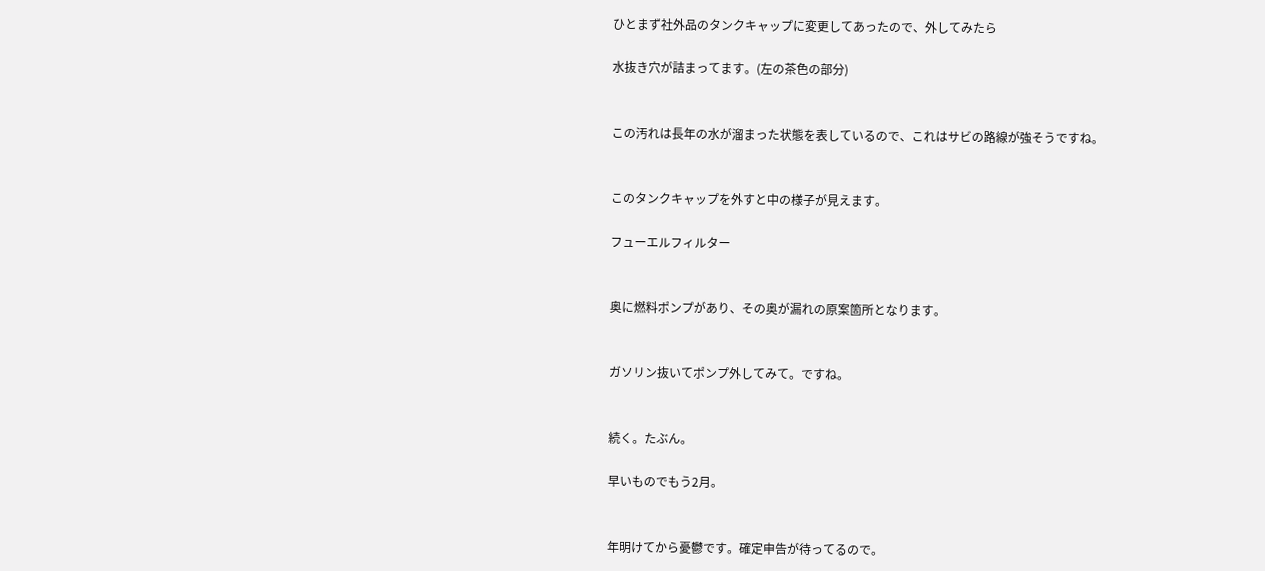ひとまず社外品のタンクキャップに変更してあったので、外してみたら

水抜き穴が詰まってます。(左の茶色の部分)


この汚れは長年の水が溜まった状態を表しているので、これはサビの路線が強そうですね。


このタンクキャップを外すと中の様子が見えます。

フューエルフィルター


奥に燃料ポンプがあり、その奥が漏れの原案箇所となります。


ガソリン抜いてポンプ外してみて。ですね。


続く。たぶん。

早いものでもう2月。


年明けてから憂鬱です。確定申告が待ってるので。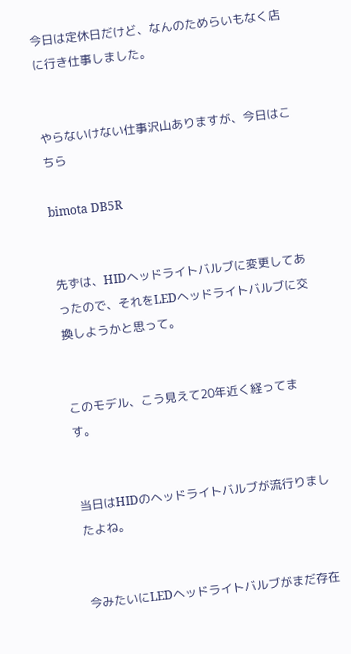今日は定休日だけど、なんのためらいもなく店に行き仕事しました。


やらないけない仕事沢山ありますが、今日はこちら

bimota DB5R


先ずは、HIDヘッドライトバルブに変更してあったので、それをLEDヘッドライトバルブに交換しようかと思って。


このモデル、こう見えて20年近く経ってます。


当日はHIDのヘッドライトバルブが流行りましたよね。


今みたいにLEDヘッドライトバルブがまだ存在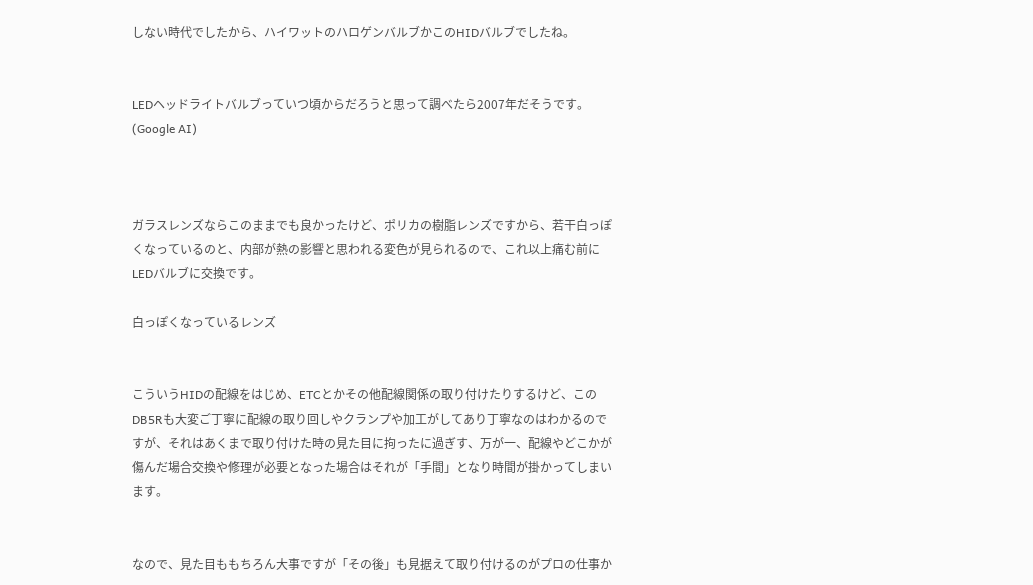しない時代でしたから、ハイワットのハロゲンバルブかこのHIDバルブでしたね。


LEDヘッドライトバルブっていつ頃からだろうと思って調べたら2007年だそうです。(Google AI)



ガラスレンズならこのままでも良かったけど、ポリカの樹脂レンズですから、若干白っぽくなっているのと、内部が熱の影響と思われる変色が見られるので、これ以上痛む前にLEDバルブに交換です。

白っぽくなっているレンズ


こういうHIDの配線をはじめ、ETCとかその他配線関係の取り付けたりするけど、このDB5Rも大変ご丁寧に配線の取り回しやクランプや加工がしてあり丁寧なのはわかるのですが、それはあくまで取り付けた時の見た目に拘ったに過ぎす、万が一、配線やどこかが傷んだ場合交換や修理が必要となった場合はそれが「手間」となり時間が掛かってしまいます。


なので、見た目ももちろん大事ですが「その後」も見据えて取り付けるのがプロの仕事か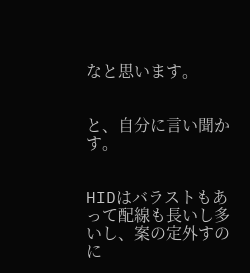なと思います。


と、自分に言い聞かす。


HIDはバラストもあって配線も長いし多いし、案の定外すのに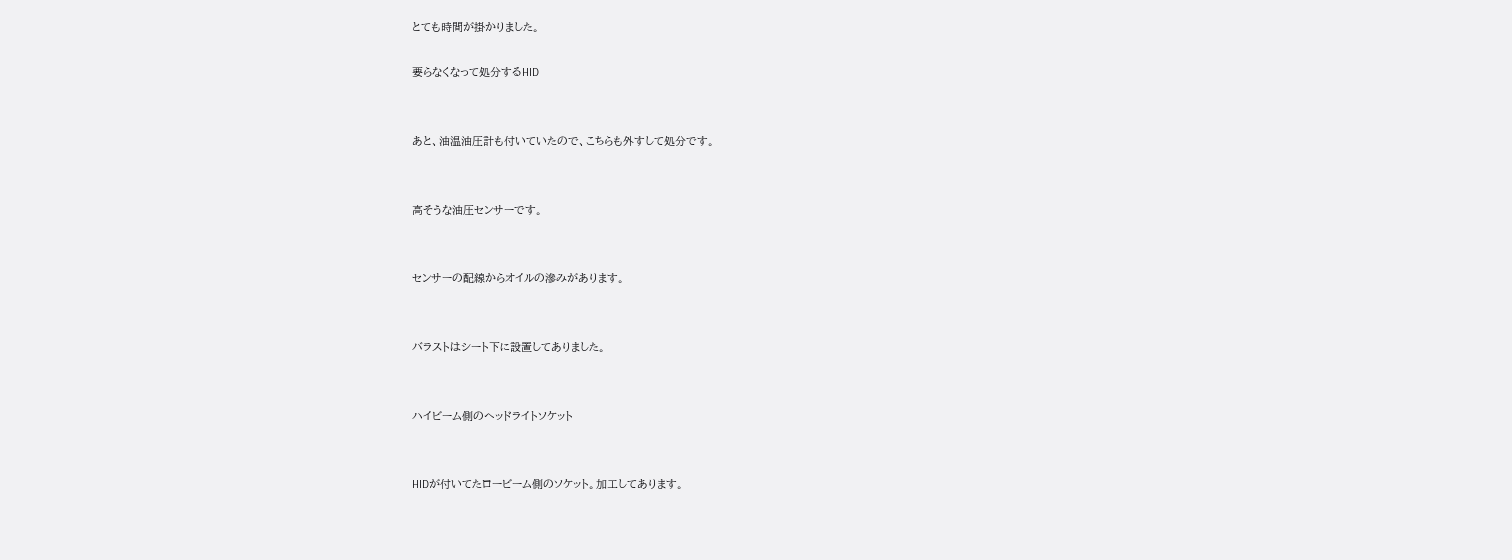とても時間が掛かりました。

要らなくなって処分するHID


あと、油温油圧計も付いていたので、こちらも外すして処分です。


高そうな油圧センサーです。


センサーの配線からオイルの滲みがあります。


バラストはシート下に設置してありました。


ハイビーム側のヘッドライトソケット


HIDが付いてたロービーム側のソケット。加工してあります。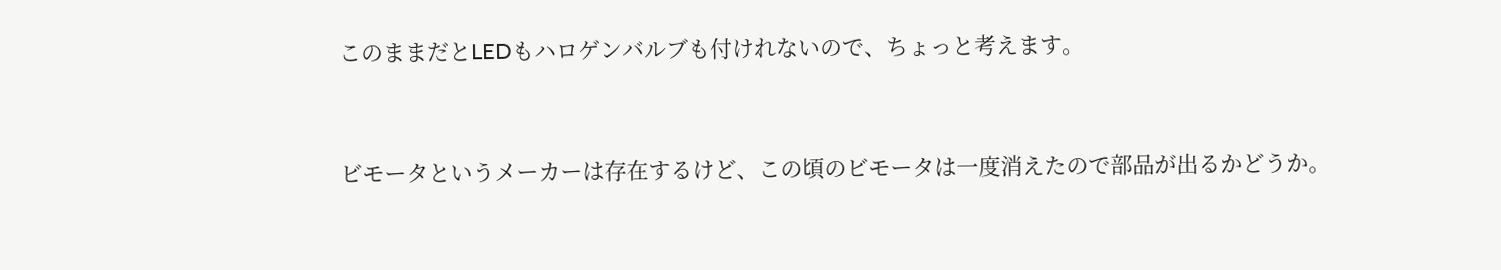このままだとLEDもハロゲンバルブも付けれないので、ちょっと考えます。


ビモータというメーカーは存在するけど、この頃のビモータは一度消えたので部品が出るかどうか。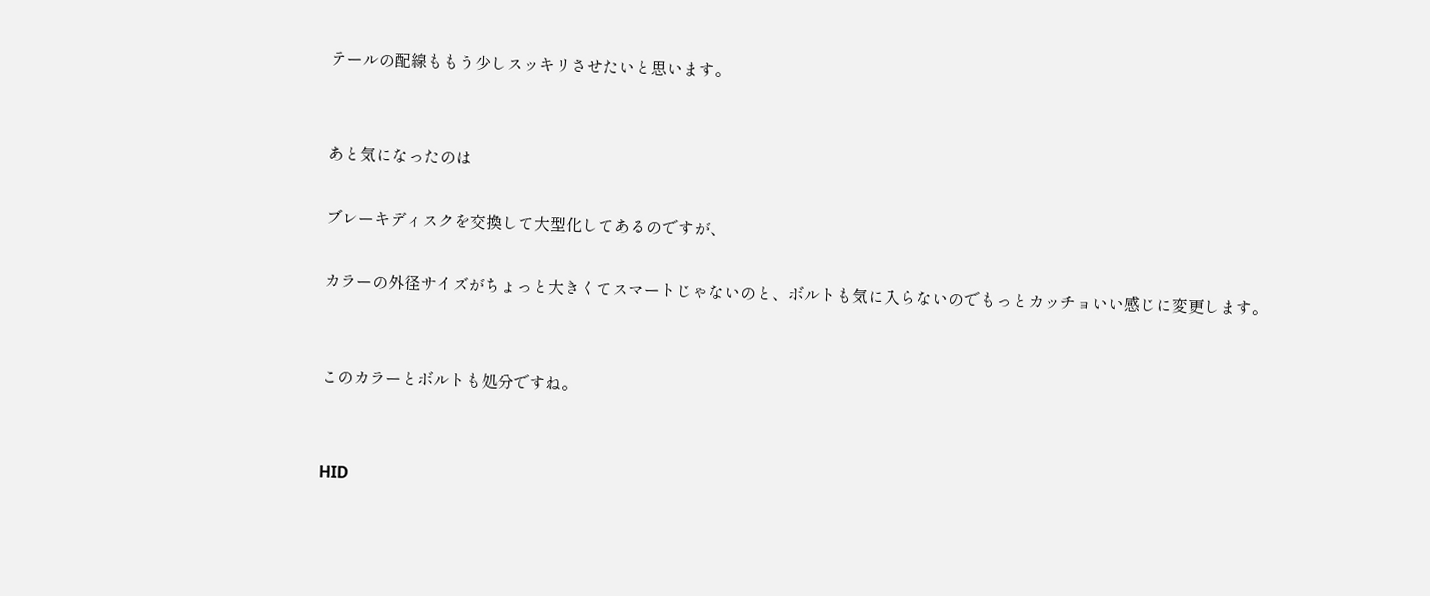テールの配線ももう少しスッキリさせたいと思います。


あと気になったのは

ブレーキディスクを交換して大型化してあるのですが、

カラーの外径サイズがちょっと大きくてスマートじゃないのと、ボルトも気に入らないのでもっとカッチョいい感じに変更します。


このカラーとボルトも処分ですね。


HID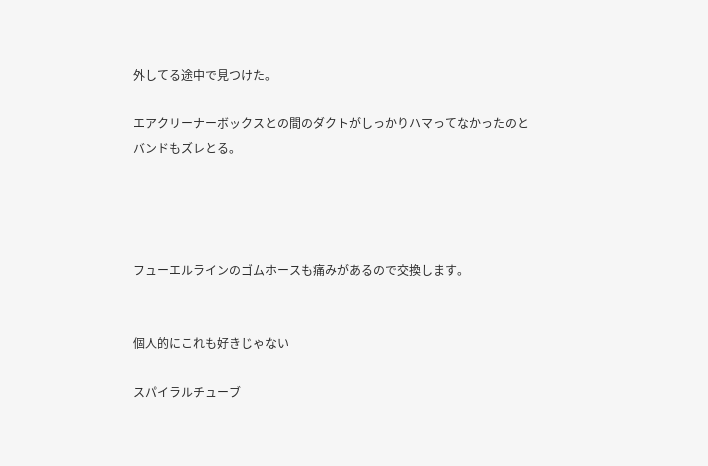外してる途中で見つけた。

エアクリーナーボックスとの間のダクトがしっかりハマってなかったのとバンドもズレとる。




フューエルラインのゴムホースも痛みがあるので交換します。


個人的にこれも好きじゃない

スパイラルチューブ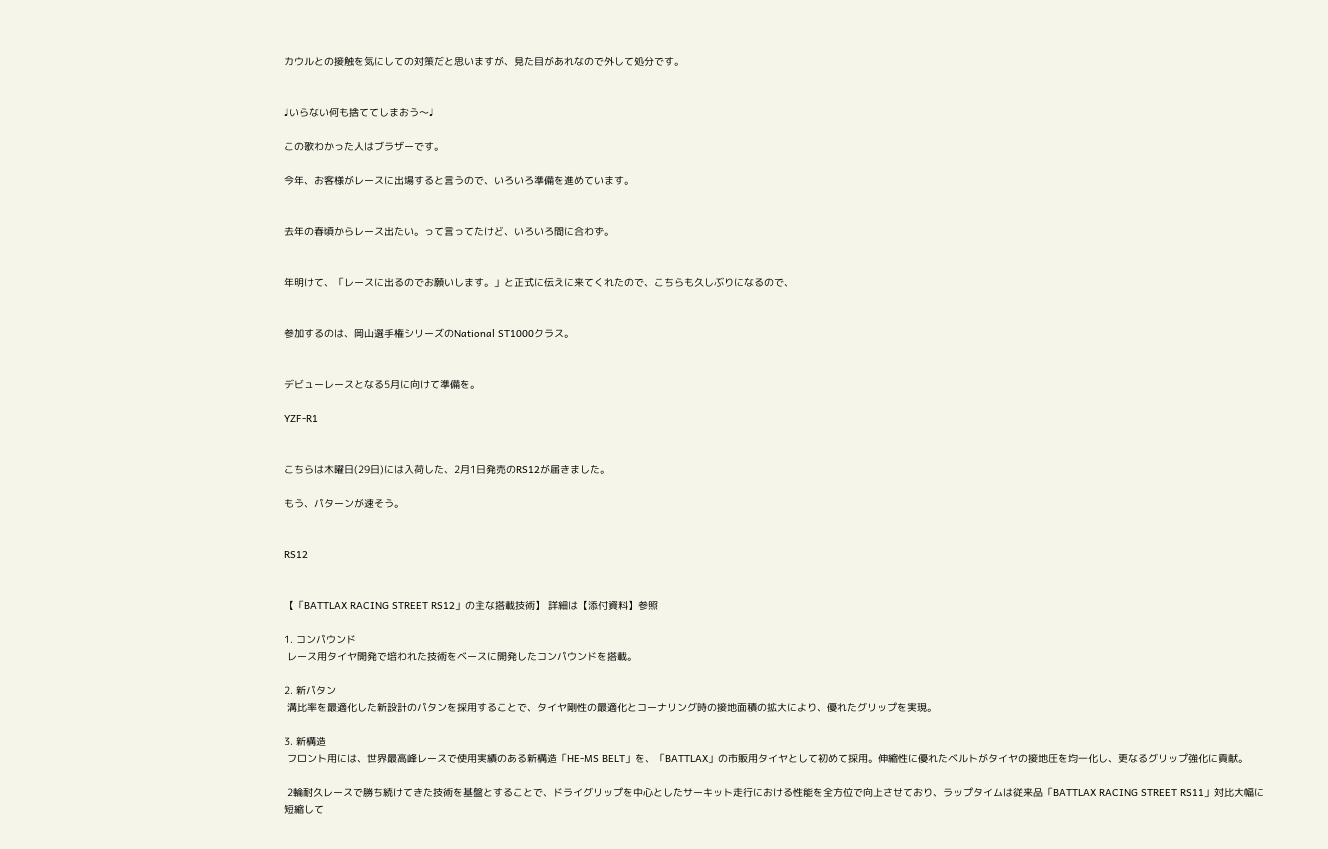カウルとの接触を気にしての対策だと思いますが、見た目があれなので外して処分です。


♩いらない何も捨ててしまおう〜♩

この歌わかった人はブラザーです。

今年、お客様がレースに出場すると言うので、いろいろ準備を進めています。


去年の春頃からレース出たい。って言ってたけど、いろいろ間に合わず。


年明けて、「レースに出るのでお願いします。」と正式に伝えに来てくれたので、こちらも久しぶりになるので、


参加するのは、岡山選手権シリーズのNational ST1000クラス。


デビューレースとなる5月に向けて準備を。

YZF-R1


こちらは木曜日(29日)には入荷した、2月1日発売のRS12が届きました。

もう、パターンが速そう。


RS12


【「BATTLAX RACING STREET RS12」の主な搭載技術】 詳細は【添付資料】参照

1. コンパウンド
 レース用タイヤ開発で培われた技術をベースに開発したコンパウンドを搭載。

2. 新パタン
 溝比率を最適化した新設計のパタンを採用することで、タイヤ剛性の最適化とコーナリング時の接地面積の拡大により、優れたグリップを実現。

3. 新構造
 フロント用には、世界最高峰レースで使用実績のある新構造「HE-MS BELT」を、「BATTLAX」の市販用タイヤとして初めて採用。伸縮性に優れたベルトがタイヤの接地圧を均一化し、更なるグリップ強化に貢献。

 2輪耐久レースで勝ち続けてきた技術を基盤とすることで、ドライグリップを中心としたサーキット走行における性能を全方位で向上させており、ラップタイムは従来品「BATTLAX RACING STREET RS11」対比大幅に短縮して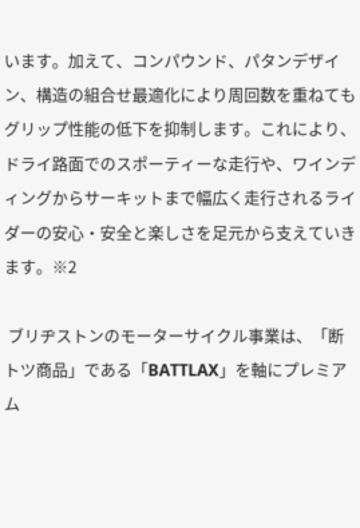います。加えて、コンパウンド、パタンデザイン、構造の組合せ最適化により周回数を重ねてもグリップ性能の低下を抑制します。これにより、ドライ路面でのスポーティーな走行や、ワインディングからサーキットまで幅広く走行されるライダーの安心・安全と楽しさを足元から支えていきます。※2

 ブリヂストンのモーターサイクル事業は、「断トツ商品」である「BATTLAX」を軸にプレミアム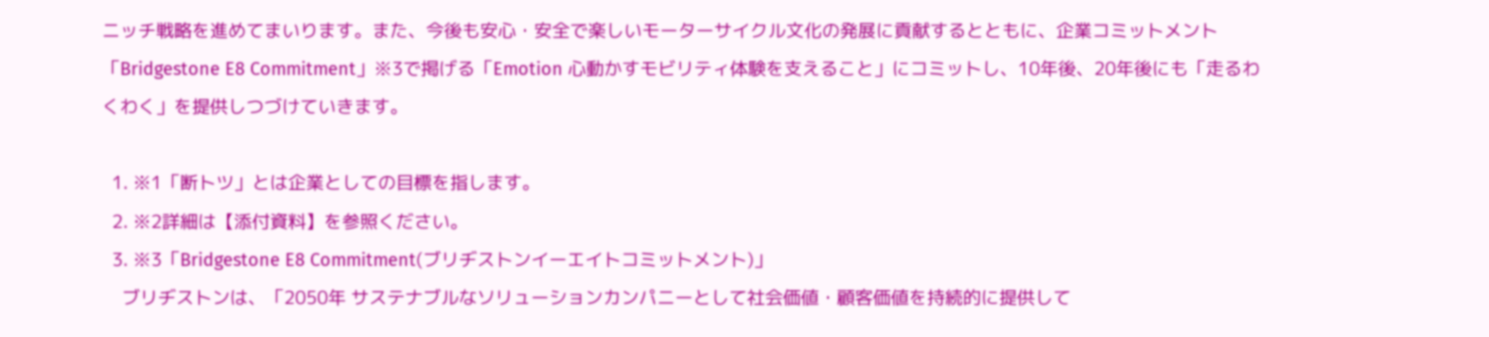ニッチ戦略を進めてまいります。また、今後も安心・安全で楽しいモーターサイクル文化の発展に貢献するとともに、企業コミットメント「Bridgestone E8 Commitment」※3で掲げる「Emotion 心動かすモビリティ体験を支えること」にコミットし、10年後、20年後にも「走るわくわく」を提供しつづけていきます。

  1. ※1「断トツ」とは企業としての目標を指します。
  2. ※2詳細は【添付資料】を参照ください。
  3. ※3「Bridgestone E8 Commitment(ブリヂストンイーエイトコミットメント)」
    ブリヂストンは、「2050年 サステナブルなソリューションカンパニーとして社会価値・顧客価値を持続的に提供して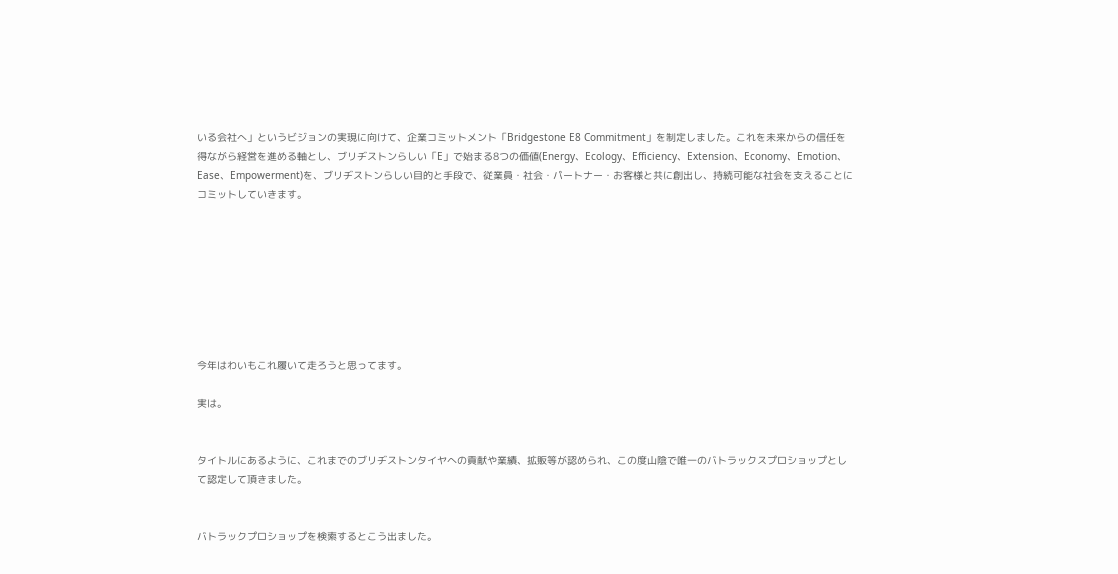いる会社へ」というビジョンの実現に向けて、企業コミットメント「Bridgestone E8 Commitment」を制定しました。これを未来からの信任を得ながら経営を進める軸とし、ブリヂストンらしい「E」で始まる8つの価値(Energy、Ecology、Efficiency、Extension、Economy、Emotion、Ease、Empowerment)を、ブリヂストンらしい目的と手段で、従業員・社会・パートナー・お客様と共に創出し、持続可能な社会を支えることにコミットしていきます。








今年はわいもこれ履いて走ろうと思ってます。

実は。


タイトルにあるように、これまでのブリヂストンタイヤへの貢献や業績、拡販等が認められ、この度山陰で唯一のバトラックスプロショップとして認定して頂きました。


バトラックプロショップを検索するとこう出ました。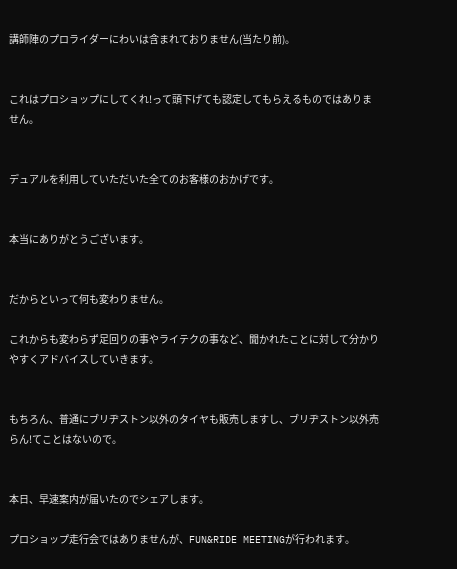講師陣のプロライダーにわいは含まれておりません(当たり前)。


これはプロショップにしてくれ!って頭下げても認定してもらえるものではありません。


デュアルを利用していただいた全てのお客様のおかげです。


本当にありがとうございます。


だからといって何も変わりません。

これからも変わらず足回りの事やライテクの事など、聞かれたことに対して分かりやすくアドバイスしていきます。


もちろん、普通にブリヂストン以外のタイヤも販売しますし、ブリヂストン以外売らん!てことはないので。


本日、早速案内が届いたのでシェアします。

プロショップ走行会ではありませんが、FUN&RIDE MEETINGが行われます。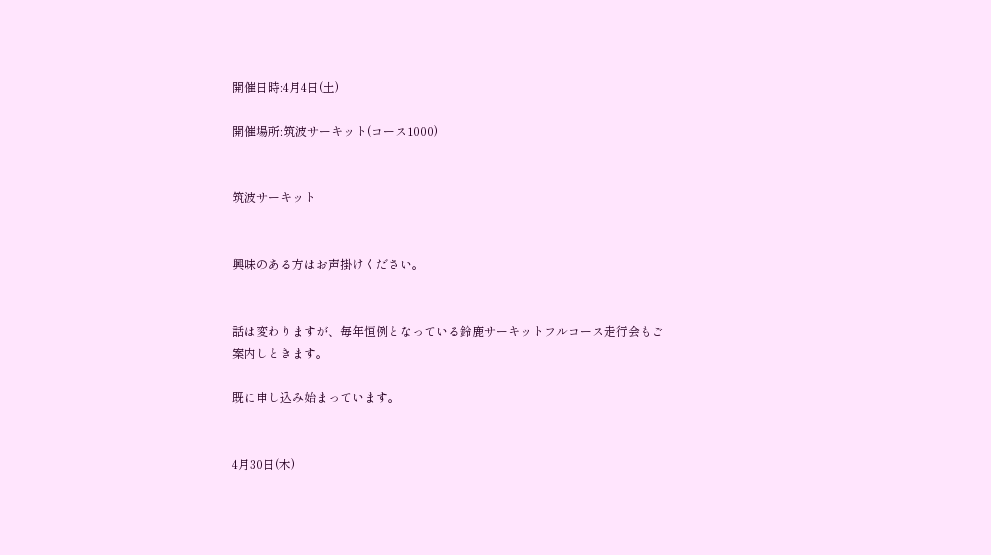開催日時:4月4日(土)

開催場所:筑波サーキット(コース1000)


筑波サーキット


興味のある方はお声掛けください。


話は変わりますが、毎年恒例となっている鈴鹿サーキットフルコース走行会もご案内しときます。

既に申し込み始まっています。


4月30日(木)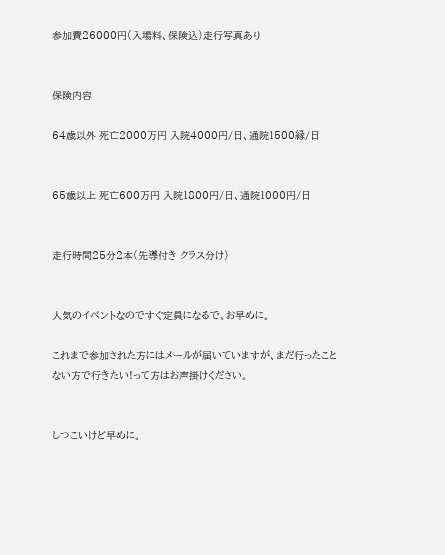参加費26000円(入場料、保険込)走行写真あり


保険内容

64歳以外 死亡2000万円 入院4000円/日、通院1500縁/日


65歳以上 死亡600万円 入院1800円/日、通院1000円/日


走行時間25分2本(先導付き クラス分け)


人気のイベントなのですぐ定員になるで、お早めに。

これまで参加された方にはメールが届いていますが、まだ行ったことない方で行きたい!って方はお声掛けください。


しつこいけど早めに。